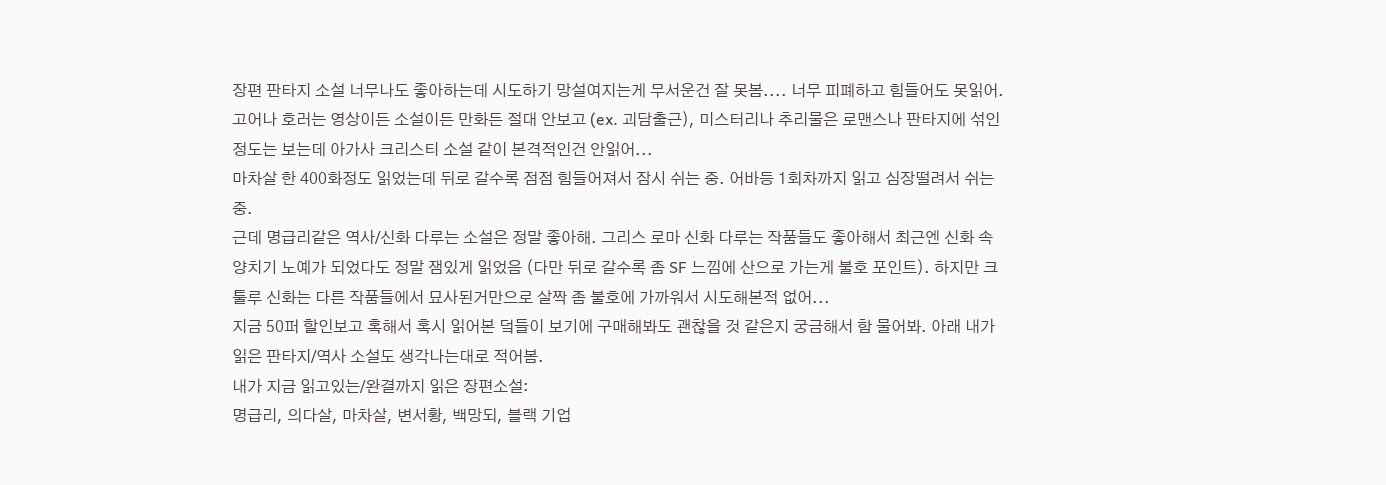장편 판타지 소설 너무나도 좋아하는데 시도하기 망설여지는게 무서운건 잘 못봄.... 너무 피폐하고 힘들어도 못읽어.
고어나 호러는 영상이든 소설이든 만화든 절대 안보고 (ex. 괴담출근), 미스터리나 추리물은 로맨스나 판타지에 섞인정도는 보는데 아가사 크리스티 소설 같이 본격적인건 안읽어...
마차살 한 400화정도 읽었는데 뒤로 갈수록 점점 힘들어져서 잠시 쉬는 중. 어바등 1회차까지 읽고 심장떨려서 쉬는 중.
근데 명급리같은 역사/신화 다루는 소설은 정말 좋아해. 그리스 로마 신화 다루는 작품들도 좋아해서 최근엔 신화 속 양치기 노예가 되었다도 정말 잼있게 읽었음 (다만 뒤로 갈수록 좀 SF 느낌에 산으로 가는게 불호 포인트). 하지만 크툴루 신화는 다른 작품들에서 묘사된거만으로 살짝 좀 불호에 가까워서 시도해본적 없어...
지금 50퍼 할인보고 혹해서 혹시 읽어본 덬들이 보기에 구매해봐도 괜찮을 것 같은지 궁금해서 함 물어봐. 아래 내가 읽은 판타지/역사 소설도 생각나는대로 적어봄.
내가 지금 읽고있는/완결까지 읽은 장편소설:
명급리, 의다살, 마차살, 변서황, 백망되, 블랙 기업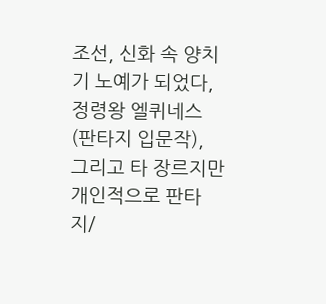조선, 신화 속 양치기 노예가 되었다, 정령왕 엘퀴네스 (판타지 입문작), 그리고 타 장르지만 개인적으로 판타지/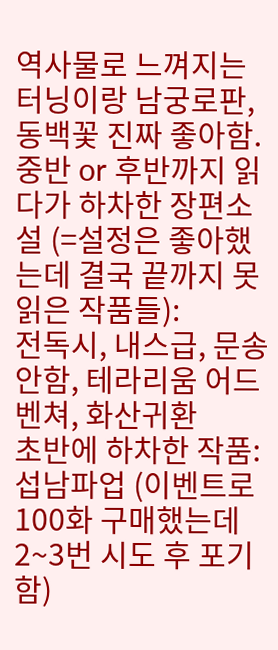역사물로 느껴지는 터닝이랑 남궁로판, 동백꽃 진짜 좋아함.
중반 or 후반까지 읽다가 하차한 장편소설 (=설정은 좋아했는데 결국 끝까지 못읽은 작품들):
전독시, 내스급, 문송안함, 테라리움 어드벤쳐, 화산귀환
초반에 하차한 작품:
섭남파업 (이벤트로 100화 구매했는데 2~3번 시도 후 포기함)